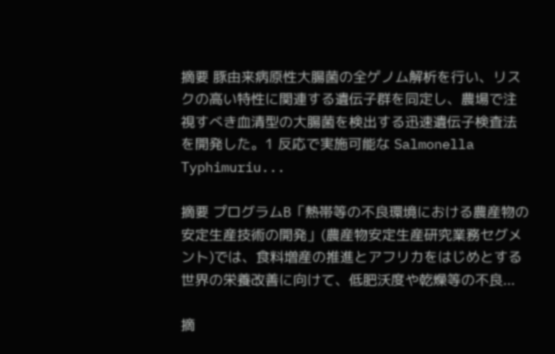摘要 豚由来病原性大腸菌の全ゲノム解析を行い、リスクの高い特性に関連する遺伝子群を同定し、農場で注視すべき血清型の大腸菌を検出する迅速遺伝子検査法を開発した。1 反応で実施可能な Salmonella Typhimuriu...

摘要 プログラムB「熱帯等の不良環境における農産物の安定生産技術の開発」(農産物安定生産研究業務セグメント)では、食料増産の推進とアフリカをはじめとする世界の栄養改善に向けて、低肥沃度や乾燥等の不良...

摘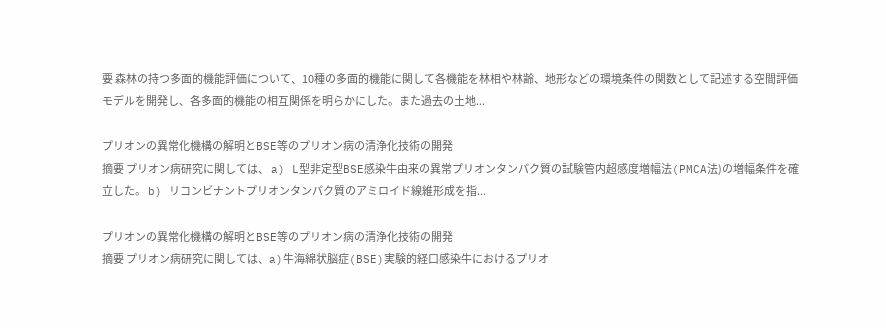要 森林の持つ多面的機能評価について、10種の多面的機能に関して各機能を林相や林齢、地形などの環境条件の関数として記述する空間評価モデルを開発し、各多面的機能の相互関係を明らかにした。また過去の土地...

プリオンの異常化機構の解明とBSE等のプリオン病の清浄化技術の開発
摘要 プリオン病研究に関しては、 a) L型非定型BSE感染牛由来の異常プリオンタンパク質の試験管内超感度増幅法(PMCA法)の増幅条件を確立した。 b) リコンビナントプリオンタンパク質のアミロイド線維形成を指...

プリオンの異常化機構の解明とBSE等のプリオン病の清浄化技術の開発
摘要 プリオン病研究に関しては、a)牛海綿状脳症(BSE)実験的経口感染牛におけるプリオ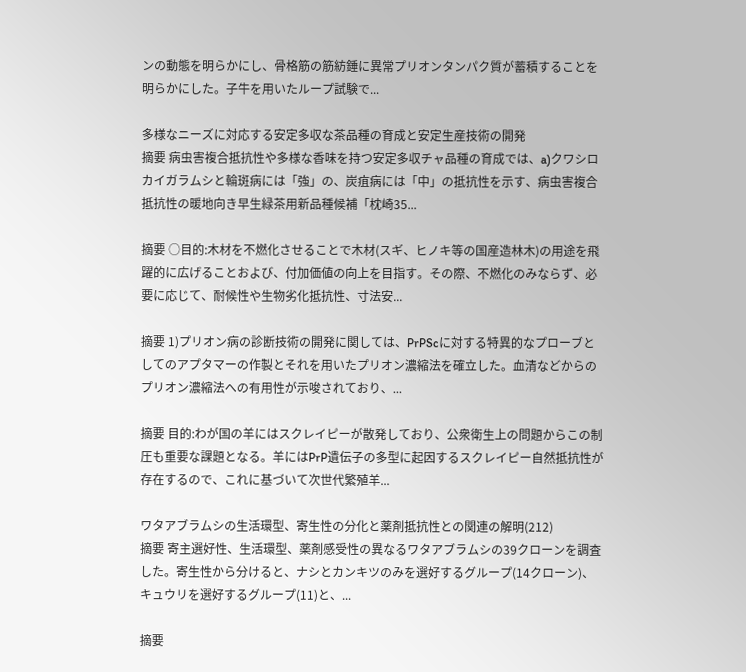ンの動態を明らかにし、骨格筋の筋紡錘に異常プリオンタンパク質が蓄積することを明らかにした。子牛を用いたループ試験で...

多様なニーズに対応する安定多収な茶品種の育成と安定生産技術の開発
摘要 病虫害複合抵抗性や多様な香味を持つ安定多収チャ品種の育成では、a)クワシロカイガラムシと輪斑病には「強」の、炭疽病には「中」の抵抗性を示す、病虫害複合抵抗性の暖地向き早生緑茶用新品種候補「枕崎35...

摘要 ○目的:木材を不燃化させることで木材(スギ、ヒノキ等の国産造林木)の用途を飛躍的に広げることおよび、付加価値の向上を目指す。その際、不燃化のみならず、必要に応じて、耐候性や生物劣化抵抗性、寸法安...

摘要 1)プリオン病の診断技術の開発に関しては、PrPScに対する特異的なプローブとしてのアプタマーの作製とそれを用いたプリオン濃縮法を確立した。血清などからのプリオン濃縮法への有用性が示唆されており、...

摘要 目的:わが国の羊にはスクレイピーが散発しており、公衆衛生上の問題からこの制圧も重要な課題となる。羊にはPrP遺伝子の多型に起因するスクレイピー自然抵抗性が存在するので、これに基づいて次世代繁殖羊...

ワタアブラムシの生活環型、寄生性の分化と薬剤抵抗性との関連の解明(212)
摘要 寄主選好性、生活環型、薬剤感受性の異なるワタアブラムシの39クローンを調査した。寄生性から分けると、ナシとカンキツのみを選好するグループ(14クローン)、キュウリを選好するグループ(11)と、...

摘要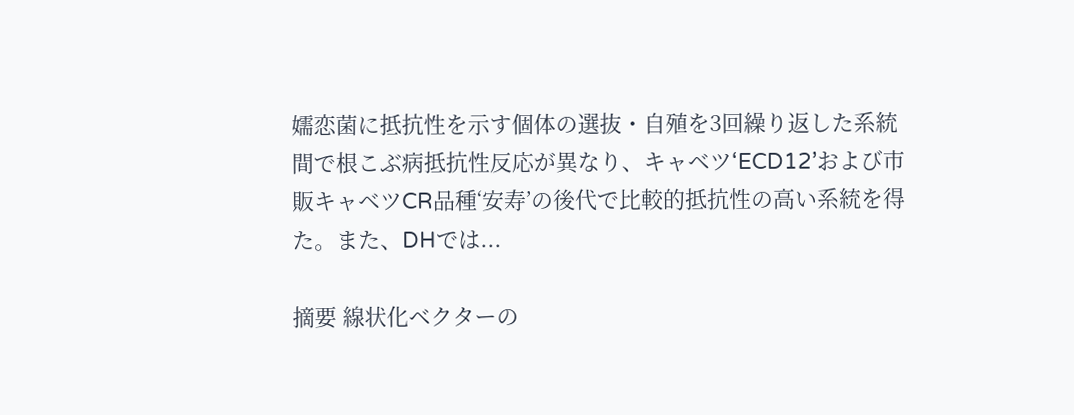嬬恋菌に抵抗性を示す個体の選抜・自殖を3回繰り返した系統間で根こぶ病抵抗性反応が異なり、キャベツ‘ECD12’および市販キャベツCR品種‘安寿’の後代で比較的抵抗性の高い系統を得た。また、DHでは...

摘要 線状化ベクターの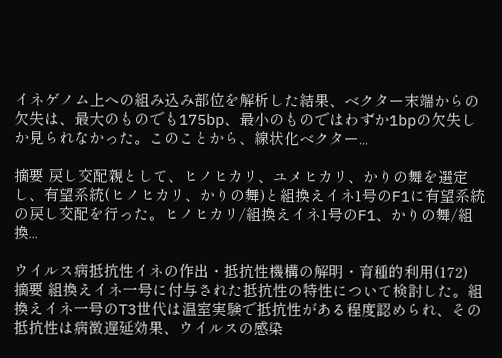イネゲノム上への組み込み部位を解析した結果、ベクター末端からの欠失は、最大のものでも175bp、最小のものではわずか1bpの欠失しか見られなかった。このことから、線状化ベクター...

摘要 戻し交配親として、ヒノヒカリ、ユメヒカリ、かりの舞を選定し、有望系統(ヒノヒカリ、かりの舞)と組換えイネ1号のF1に有望系統の戻し交配を行った。ヒノヒカリ/組換えイネ1号のF1、かりの舞/組換...

ウイルス病抵抗性イネの作出・抵抗性機構の解明・育種的利用(172)
摘要 組換えイネ一号に付与された抵抗性の特性について検討した。組換えイネ一号のT3世代は温室実験で抵抗性がある程度認められ、その抵抗性は病徴遅延効果、ウイルスの感染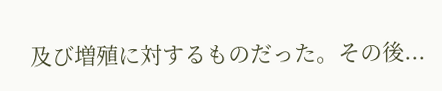及び増殖に対するものだった。その後...